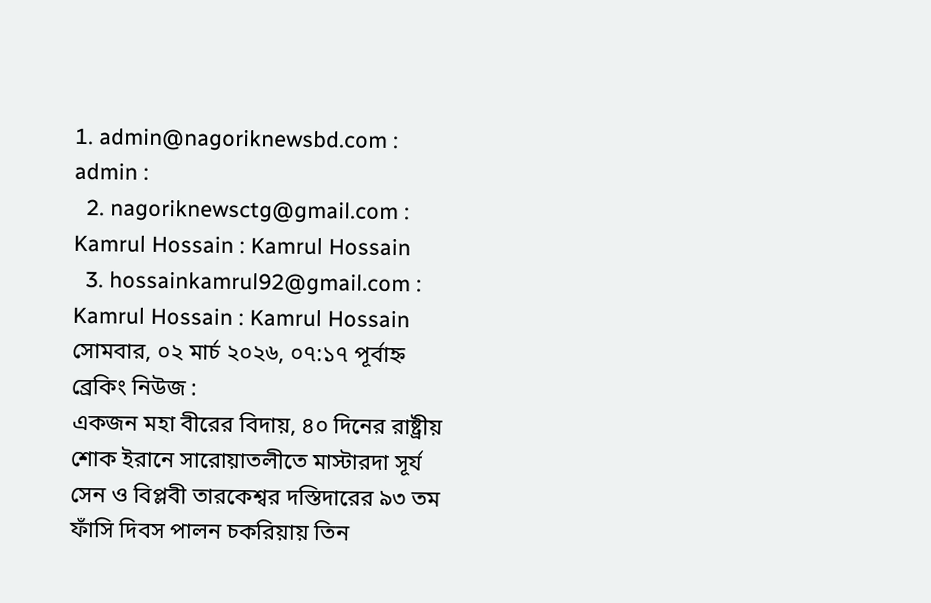1. admin@nagoriknewsbd.com : admin :
  2. nagoriknewsctg@gmail.com : Kamrul Hossain : Kamrul Hossain
  3. hossainkamrul92@gmail.com : Kamrul Hossain : Kamrul Hossain
সোমবার, ০২ মার্চ ২০২৬, ০৭:১৭ পূর্বাহ্ন
ব্রেকিং নিউজ :
একজন মহা বীরের বিদায়, ৪০ দিনের রাষ্ট্রীয় শোক ইরানে সারোয়াতলীতে মাস্টারদা সূর্য সেন ও বিপ্লবী তারকেশ্বর দস্তিদারের ৯৩ তম ফাঁসি দিবস পালন চকরিয়ায় তিন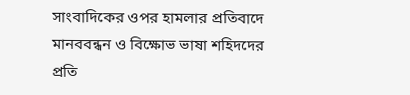সাংবাদিকের ওপর হামলার প্রতিবাদে মানববন্ধন ও বিক্ষোভ ভাষা শহিদদের প্রতি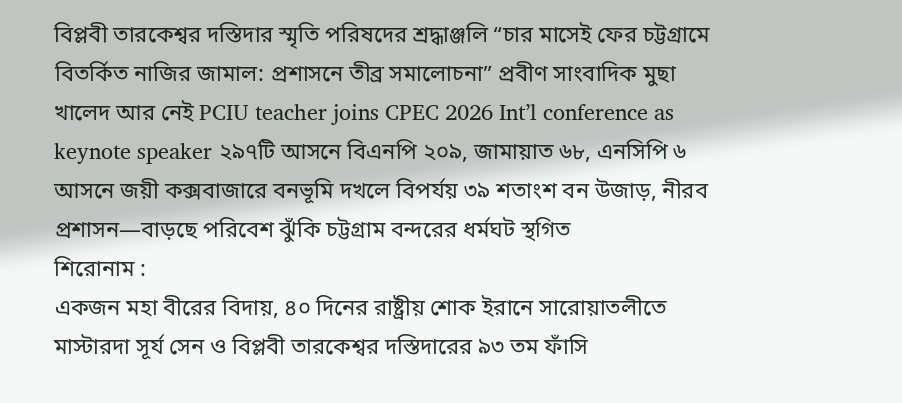বিপ্লবী তারকেশ্বর দস্তিদার স্মৃতি পরিষদের শ্রদ্ধাঞ্জলি “চার মাসেই ফের চট্টগ্রামে বিতর্কিত নাজির জামাল: প্রশাসনে তীব্র সমালোচনা” প্রবীণ সাংবাদিক মুছা খালেদ আর নেই PCIU teacher joins CPEC 2026 Int’l conference as keynote speaker ২৯৭টি আসনে বিএনপি ২০৯, জামায়াত ৬৮, এনসিপি ৬ আসনে জয়ী কক্সবাজারে বনভূমি দখলে বিপর্যয় ৩৯ শতাংশ বন উজাড়, নীরব প্রশাসন—বাড়ছে পরিবেশ ঝুঁকি চট্টগ্রাম বন্দরের ধর্মঘট স্থগিত
শিরোনাম :
একজন মহা বীরের বিদায়, ৪০ দিনের রাষ্ট্রীয় শোক ইরানে সারোয়াতলীতে মাস্টারদা সূর্য সেন ও বিপ্লবী তারকেশ্বর দস্তিদারের ৯৩ তম ফাঁসি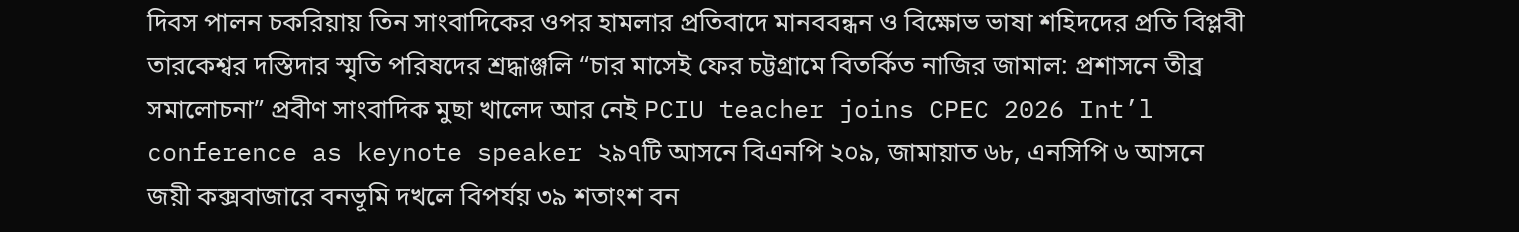দিবস পালন চকরিয়ায় তিন সাংবাদিকের ওপর হামলার প্রতিবাদে মানববন্ধন ও বিক্ষোভ ভাষা শহিদদের প্রতি বিপ্লবী তারকেশ্বর দস্তিদার স্মৃতি পরিষদের শ্রদ্ধাঞ্জলি “চার মাসেই ফের চট্টগ্রামে বিতর্কিত নাজির জামাল: প্রশাসনে তীব্র সমালোচনা” প্রবীণ সাংবাদিক মুছা খালেদ আর নেই PCIU teacher joins CPEC 2026 Int’l conference as keynote speaker ২৯৭টি আসনে বিএনপি ২০৯, জামায়াত ৬৮, এনসিপি ৬ আসনে জয়ী কক্সবাজারে বনভূমি দখলে বিপর্যয় ৩৯ শতাংশ বন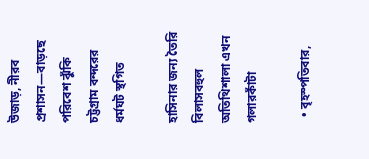উজাড়, নীরব প্রশাসন—বাড়ছে পরিবেশ ঝুঁকি চট্টগ্রাম বন্দরের ধর্মঘট স্থগিত

হাসিনার জন্য তৈরি বিলাসবহুল অতিথিশালা এখন গলারকাঁটা

  • বৃহস্পতিবার,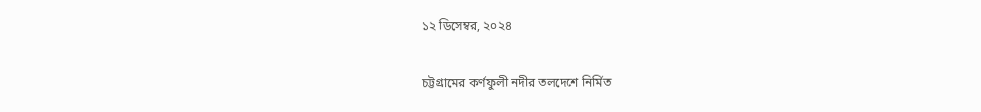১২ ডিসেম্বর, ২০২৪

চট্টগ্রামের কর্ণফুলী নদীর তলদেশে নির্মিত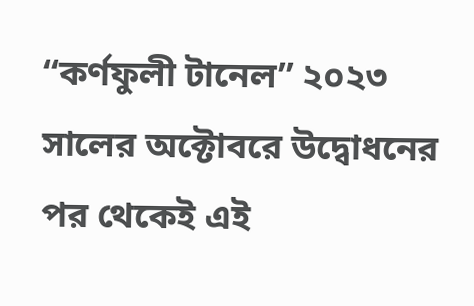“কর্ণফুলী টানেল” ২০২৩ সালের অক্টোবরে উদ্বোধনের পর থেকেই এই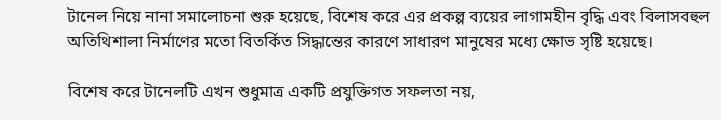টানেল নিয়ে নানা সমালোচনা শুরু হয়েছে, বিশেষ করে এর প্রকল্প ব্যয়ের লাগামহীন বৃদ্ধি এবং বিলাসবহুল অতিথিশালা নির্মাণের মতো বিতর্কিত সিদ্ধান্তের কারণে সাধারণ মানুষের মধ্যে ক্ষোভ সৃষ্টি হয়েছে।

বিশেষ করে টানেলটি এখন শুধুমাত্র একটি প্রযুক্তিগত সফলতা নয়,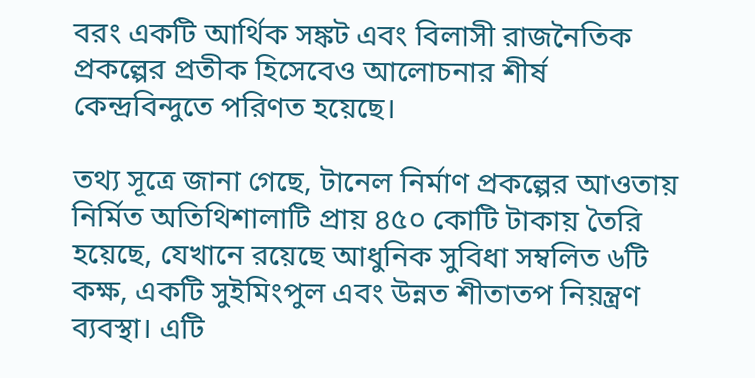বরং একটি আর্থিক সঙ্কট এবং বিলাসী রাজনৈতিক প্রকল্পের প্রতীক হিসেবেও আলোচনার শীর্ষ কেন্দ্রবিন্দুতে পরিণত হয়েছে।

তথ্য সূত্রে জানা গেছে, টানেল নির্মাণ প্রকল্পের আওতায় নির্মিত অতিথিশালাটি প্রায় ৪৫০ কোটি টাকায় তৈরি হয়েছে, যেখানে রয়েছে আধুনিক সুবিধা সম্বলিত ৬টি কক্ষ, একটি সুইমিংপুল এবং উন্নত শীতাতপ নিয়ন্ত্রণ ব্যবস্থা। এটি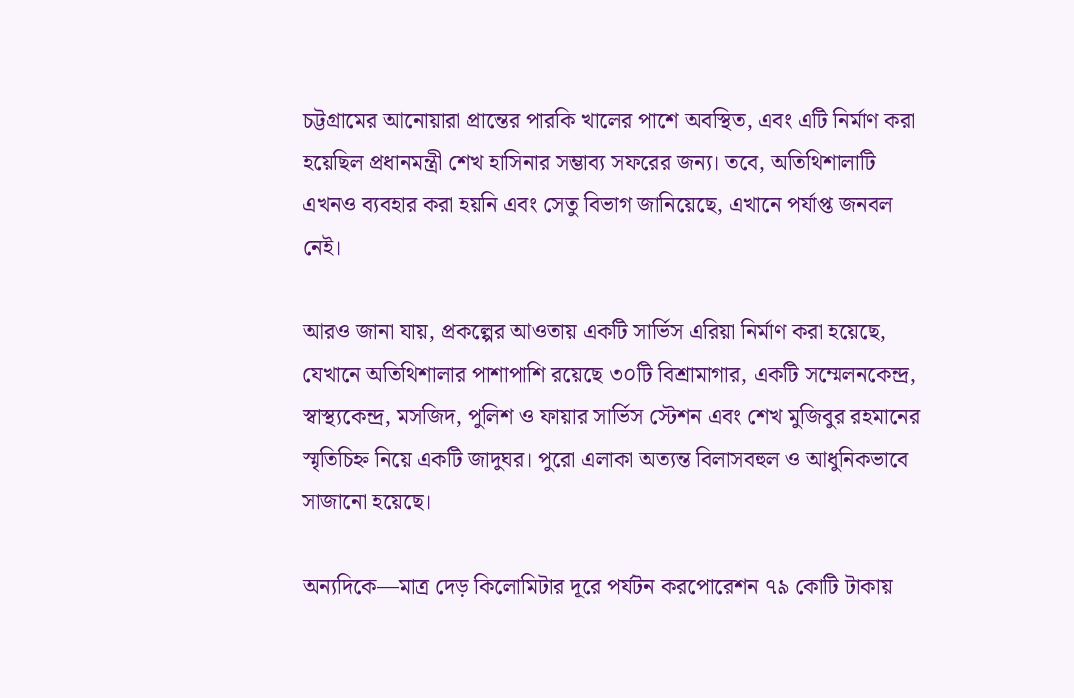চট্টগ্রামের আনোয়ারা প্রান্তের পারকি খালের পাশে অবস্থিত, এবং এটি নির্মাণ করা হয়েছিল প্রধানমন্ত্রী শেখ হাসিনার সম্ভাব্য সফরের জন্য। তবে, অতিথিশালাটি এখনও ব্যবহার করা হয়নি এবং সেতু বিভাগ জানিয়েছে, এখানে পর্যাপ্ত জনবল নেই।

আরও জানা যায়, প্রকল্পের আওতায় একটি সার্ভিস এরিয়া নির্মাণ করা হয়েছে, যেখানে অতিথিশালার পাশাপাশি রয়েছে ৩০টি বিশ্রামাগার, একটি সম্মেলনকেন্দ্র, স্বাস্থ্যকেন্দ্র, মসজিদ, পুলিশ ও ফায়ার সার্ভিস স্টেশন এবং শেখ মুজিবুর রহমানের স্মৃতিচিহ্ন নিয়ে একটি জাদুঘর। পুরো এলাকা অত্যন্ত বিলাসবহুল ও আধুনিকভাবে সাজানো হয়েছে।

অন্যদিকে—মাত্র দেড় কিলোমিটার দূরে পর্যটন করপোরেশন ৭৯ কোটি টাকায়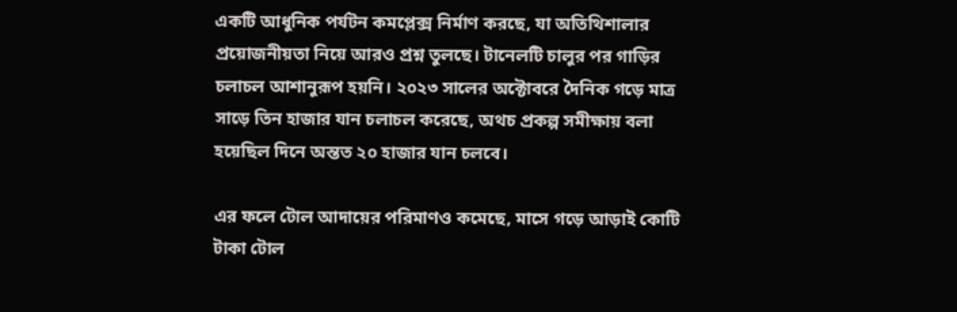একটি আধুনিক পর্যটন কমপ্লেক্স নির্মাণ করছে, যা অতিথিশালার প্রয়োজনীয়তা নিয়ে আরও প্রশ্ন তুলছে। টানেলটি চালুর পর গাড়ির চলাচল আশানুরূপ হয়নি। ২০২৩ সালের অক্টোবরে দৈনিক গড়ে মাত্র সাড়ে তিন হাজার যান চলাচল করেছে, অথচ প্রকল্প সমীক্ষায় বলা হয়েছিল দিনে অন্তত ২০ হাজার যান চলবে।

এর ফলে টোল আদায়ের পরিমাণও কমেছে, মাসে গড়ে আড়াই কোটি টাকা টোল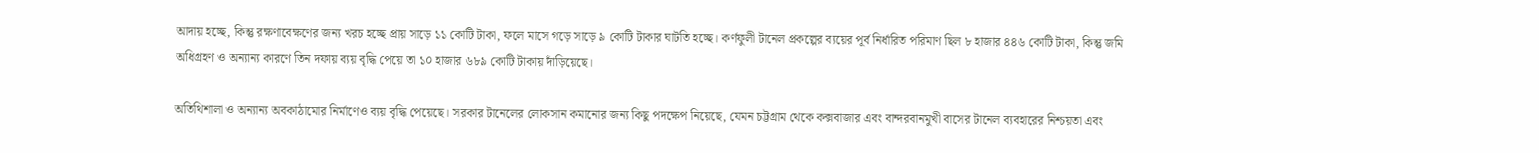আদায় হচ্ছে, কিন্তু রক্ষণাবেক্ষণের জন্য খরচ হচ্ছে প্রায় সাড়ে ১১ কোটি টাকা, ফলে মাসে গড়ে সাড়ে ৯ কোটি টাকার ঘাটতি হচ্ছে। কর্ণফুলী টানেল প্রকল্পের ব্যয়ের পূর্ব নির্ধারিত পরিমাণ ছিল ৮ হাজার ৪৪৬ কোটি টাকা, কিন্তু জমি অধিগ্রহণ ও অন্যান্য কারণে তিন দফায় ব্যয় বৃদ্ধি পেয়ে তা ১০ হাজার ৬৮৯ কোটি টাকায় দাঁড়িয়েছে।

অতিথিশালা ও অন্যান্য অবকাঠামোর নির্মাণেও ব্যয় বৃদ্ধি পেয়েছে। সরকার টানেলের লোকসান কমানোর জন্য কিছু পদক্ষেপ নিয়েছে, যেমন চট্টগ্রাম থেকে কক্সবাজার এবং বান্দরবানমুখী বাসের টানেল ব্যবহারের নিশ্চয়তা এবং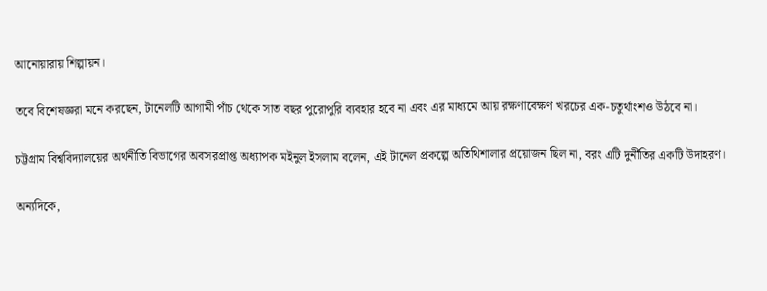আনোয়ারায় শিল্পায়ন।

তবে বিশেষজ্ঞরা মনে করছেন, টানেলটি আগামী পাঁচ থেকে সাত বছর পুরোপুরি ব্যবহার হবে না এবং এর মাধ্যমে আয় রক্ষণাবেক্ষণ খরচের এক-চতুর্থাংশও উঠবে না।

চট্টগ্রাম বিশ্ববিদ্যালয়ের অর্থনীতি বিভাগের অবসরপ্রাপ্ত অধ্যাপক মইনুল ইসলাম বলেন, এই টানেল প্রকল্পে অতিথিশালার প্রয়োজন ছিল না, বরং এটি দুর্নীতির একটি উদাহরণ।

অন্যদিকে,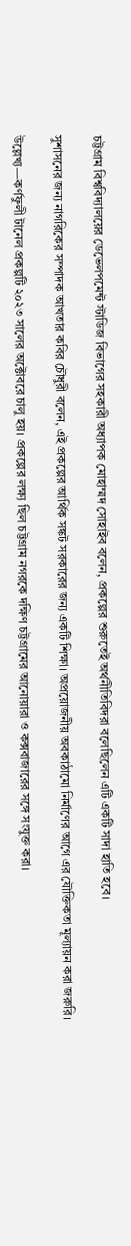চট্টগ্রাম বিশ্ববিদ্যালয়ের ডেভেলপমেন্ট স্টাডিজ বিভাগের সহকারী অধ্যাপক মোহাম্মদ সোহাইব বলেন, প্রকল্পের শুরুতেই অর্থনীতিবিদরা বলেছিলেন এটি একটি সাদা হাতি হবে।

সুশাসনের জন্য নাগরিকের সম্পাদক আখতার কবির চৌধুরী বলেন, এই প্রকল্পের আর্থিক সঙ্কট সরকারের জন্য একটি শিক্ষা। অপ্রয়োজনীয় অবকাঠামো নির্মাণের আগে এর যৌক্তিকতা মূল্যায়ন করা জরুরি।

উল্লেখ্য—কর্ণফুলী টানেল প্রকল্পটি ২০২৩ সালের অক্টোবরে চালু হয়। প্রকল্পের লক্ষ্য ছিল চট্টগ্রাম নগরকে দক্ষিণ চট্টগ্রামের আনোয়ারা ও কক্সবাজারের সঙ্গে সংযুক্ত করা।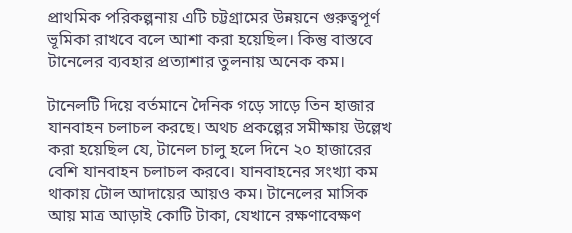প্রাথমিক পরিকল্পনায় এটি চট্টগ্রামের উন্নয়নে গুরুত্বপূর্ণ ভূমিকা রাখবে বলে আশা করা হয়েছিল। কিন্তু বাস্তবে টানেলের ব্যবহার প্রত্যাশার তুলনায় অনেক কম।

টানেলটি দিয়ে বর্তমানে দৈনিক গড়ে সাড়ে তিন হাজার যানবাহন চলাচল করছে। অথচ প্রকল্পের সমীক্ষায় উল্লেখ করা হয়েছিল যে, টানেল চালু হলে দিনে ২০ হাজারের বেশি যানবাহন চলাচল করবে। যানবাহনের সংখ্যা কম থাকায় টোল আদায়ের আয়ও কম। টানেলের মাসিক আয় মাত্র আড়াই কোটি টাকা, যেখানে রক্ষণাবেক্ষণ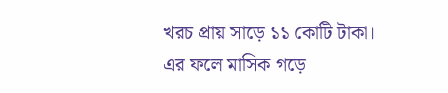খরচ প্রায় সাড়ে ১১ কোটি টাকা। এর ফলে মাসিক গড়ে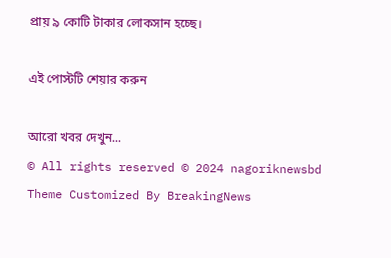প্রায় ৯ কোটি টাকার লোকসান হচ্ছে।

এই পোস্টটি শেয়ার করুন

আরো খবর দেখুন...
© All rights reserved © 2024 nagoriknewsbd
Theme Customized By BreakingNews